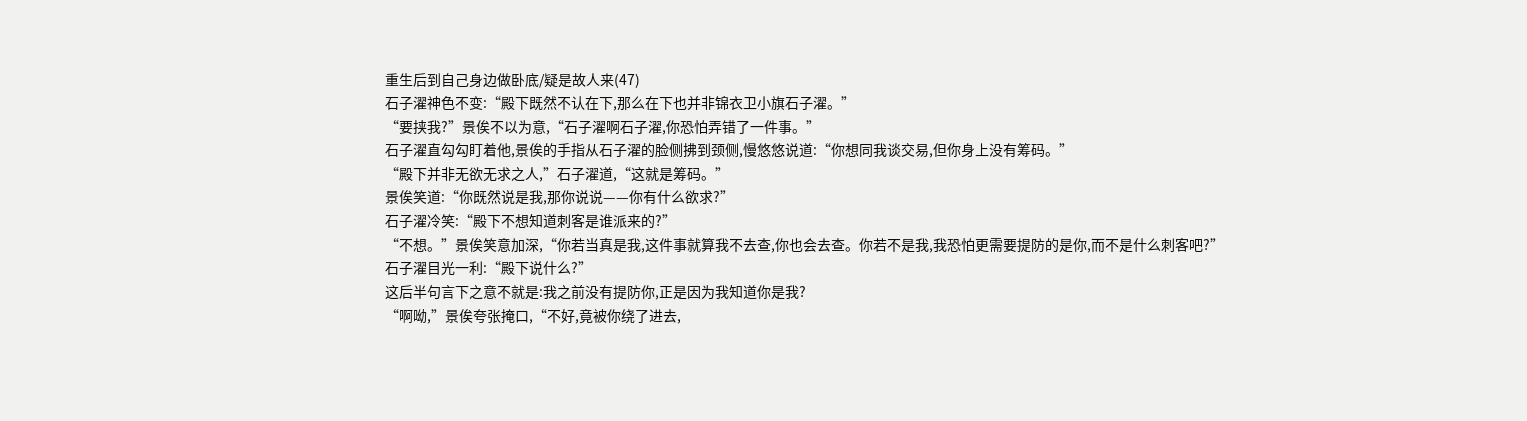重生后到自己身边做卧底/疑是故人来(47)
石子濯神色不变:“殿下既然不认在下,那么在下也并非锦衣卫小旗石子濯。”
“要挟我?”景俟不以为意,“石子濯啊石子濯,你恐怕弄错了一件事。”
石子濯直勾勾盯着他,景俟的手指从石子濯的脸侧拂到颈侧,慢悠悠说道:“你想同我谈交易,但你身上没有筹码。”
“殿下并非无欲无求之人,”石子濯道,“这就是筹码。”
景俟笑道:“你既然说是我,那你说说——你有什么欲求?”
石子濯冷笑:“殿下不想知道刺客是谁派来的?”
“不想。”景俟笑意加深,“你若当真是我,这件事就算我不去查,你也会去查。你若不是我,我恐怕更需要提防的是你,而不是什么刺客吧?”
石子濯目光一利:“殿下说什么?”
这后半句言下之意不就是:我之前没有提防你,正是因为我知道你是我?
“啊呦,”景俟夸张掩口,“不好,竟被你绕了进去,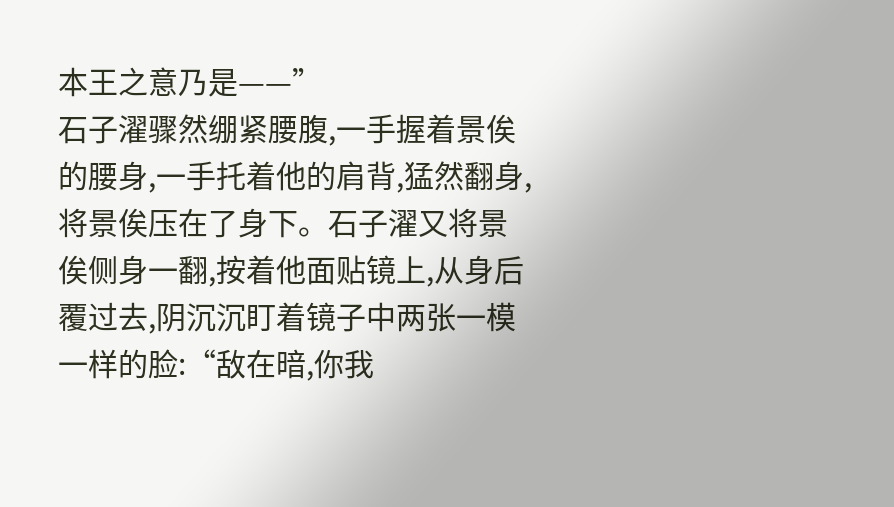本王之意乃是——”
石子濯骤然绷紧腰腹,一手握着景俟的腰身,一手托着他的肩背,猛然翻身,将景俟压在了身下。石子濯又将景俟侧身一翻,按着他面贴镜上,从身后覆过去,阴沉沉盯着镜子中两张一模一样的脸:“敌在暗,你我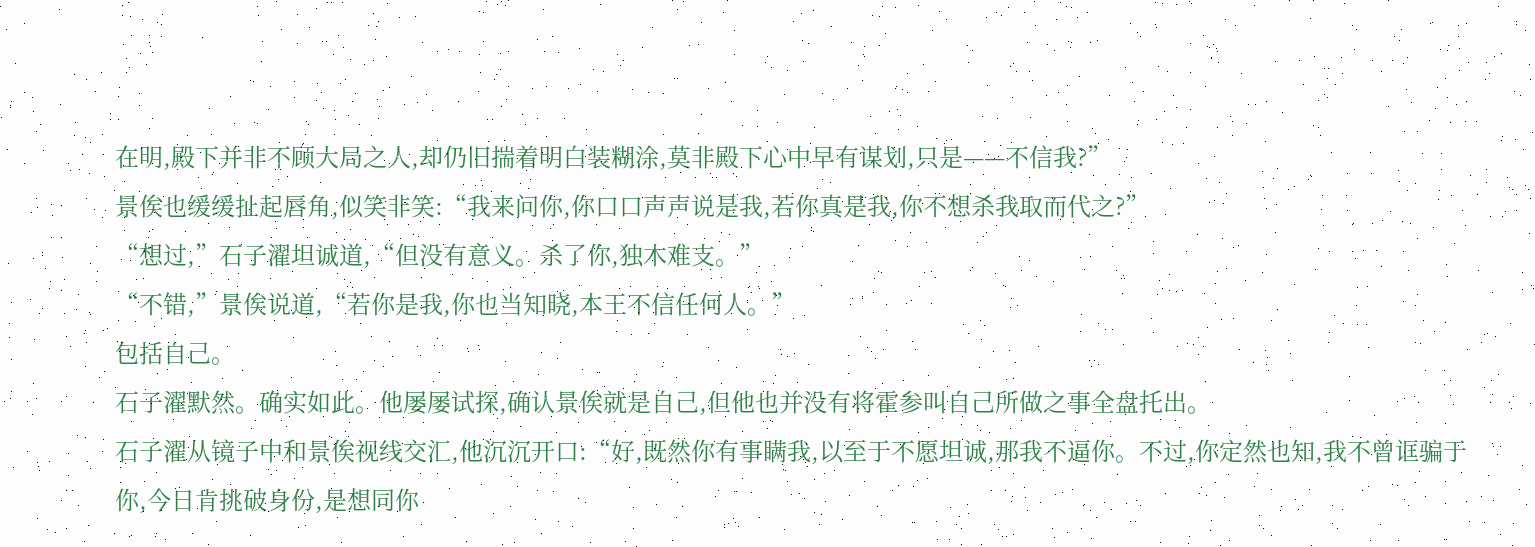在明,殿下并非不顾大局之人,却仍旧揣着明白装糊涂,莫非殿下心中早有谋划,只是——不信我?”
景俟也缓缓扯起唇角,似笑非笑:“我来问你,你口口声声说是我,若你真是我,你不想杀我取而代之?”
“想过,”石子濯坦诚道,“但没有意义。杀了你,独木难支。”
“不错,”景俟说道,“若你是我,你也当知晓,本王不信任何人。”
包括自己。
石子濯默然。确实如此。他屡屡试探,确认景俟就是自己,但他也并没有将霍参叫自己所做之事全盘托出。
石子濯从镜子中和景俟视线交汇,他沉沉开口:“好,既然你有事瞒我,以至于不愿坦诚,那我不逼你。不过,你定然也知,我不曾诓骗于你,今日肯挑破身份,是想同你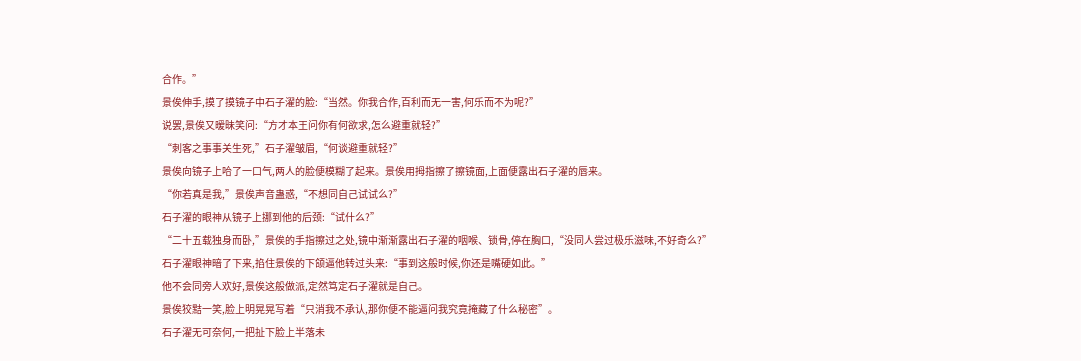合作。”
景俟伸手,摸了摸镜子中石子濯的脸:“当然。你我合作,百利而无一害,何乐而不为呢?”
说罢,景俟又暧昧笑问:“方才本王问你有何欲求,怎么避重就轻?”
“刺客之事事关生死,”石子濯皱眉,“何谈避重就轻?”
景俟向镜子上哈了一口气,两人的脸便模糊了起来。景俟用拇指擦了擦镜面,上面便露出石子濯的唇来。
“你若真是我,”景俟声音蛊惑,“不想同自己试试么?”
石子濯的眼神从镜子上挪到他的后颈:“试什么?”
“二十五载独身而卧,”景俟的手指擦过之处,镜中渐渐露出石子濯的咽喉、锁骨,停在胸口,“没同人尝过极乐滋味,不好奇么?”
石子濯眼神暗了下来,掐住景俟的下颌逼他转过头来:“事到这般时候,你还是嘴硬如此。”
他不会同旁人欢好,景俟这般做派,定然笃定石子濯就是自己。
景俟狡黠一笑,脸上明晃晃写着“只消我不承认,那你便不能逼问我究竟掩藏了什么秘密”。
石子濯无可奈何,一把扯下脸上半落未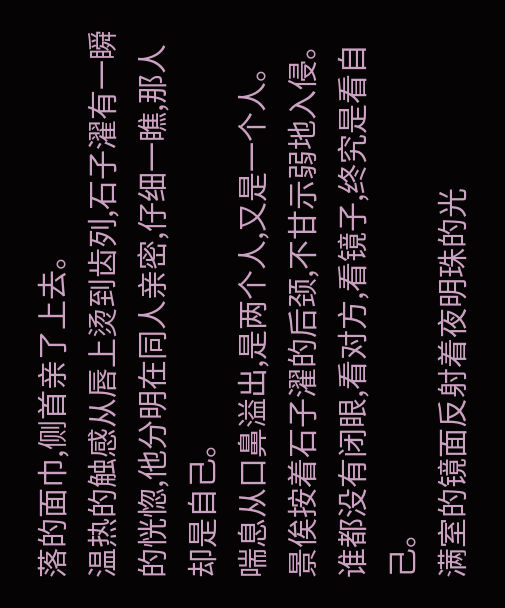落的面巾,侧首亲了上去。
温热的触感从唇上烫到齿列,石子濯有一瞬的恍惚,他分明在同人亲密,仔细一瞧,那人却是自己。
喘息从口鼻溢出,是两个人,又是一个人。
景俟按着石子濯的后颈,不甘示弱地入侵。
谁都没有闭眼,看对方,看镜子,终究是看自己。
满室的镜面反射着夜明珠的光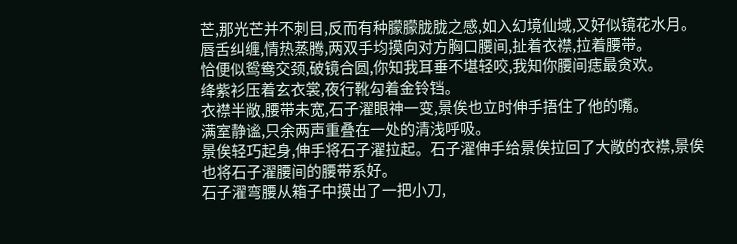芒,那光芒并不刺目,反而有种朦朦胧胧之感,如入幻境仙域,又好似镜花水月。
唇舌纠缠,情热蒸腾,两双手均摸向对方胸口腰间,扯着衣襟,拉着腰带。
恰便似鸳鸯交颈,破镜合圆,你知我耳垂不堪轻咬,我知你腰间痣最贪欢。
绛紫衫压着玄衣裳,夜行靴勾着金铃铛。
衣襟半敞,腰带未宽,石子濯眼神一变,景俟也立时伸手捂住了他的嘴。
满室静谧,只余两声重叠在一处的清浅呼吸。
景俟轻巧起身,伸手将石子濯拉起。石子濯伸手给景俟拉回了大敞的衣襟,景俟也将石子濯腰间的腰带系好。
石子濯弯腰从箱子中摸出了一把小刀,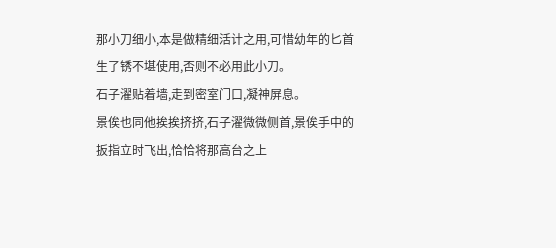那小刀细小,本是做精细活计之用,可惜幼年的匕首生了锈不堪使用,否则不必用此小刀。
石子濯贴着墙,走到密室门口,凝神屏息。
景俟也同他挨挨挤挤,石子濯微微侧首,景俟手中的扳指立时飞出,恰恰将那高台之上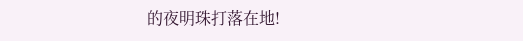的夜明珠打落在地!